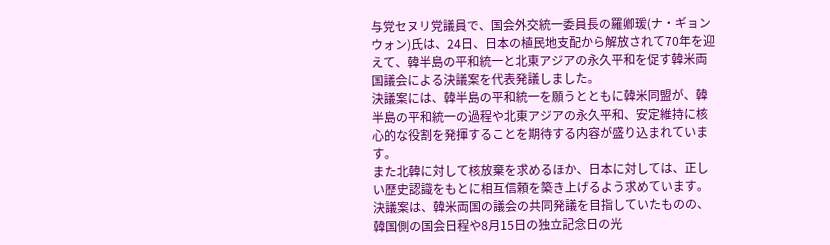与党セヌリ党議員で、国会外交統一委員長の羅卿瑗(ナ・ギョンウォン)氏は、24日、日本の植民地支配から解放されて70年を迎えて、韓半島の平和統一と北東アジアの永久平和を促す韓米両国議会による決議案を代表発議しました。
決議案には、韓半島の平和統一を願うとともに韓米同盟が、韓半島の平和統一の過程や北東アジアの永久平和、安定維持に核心的な役割を発揮することを期待する内容が盛り込まれています。
また北韓に対して核放棄を求めるほか、日本に対しては、正しい歴史認識をもとに相互信頼を築き上げるよう求めています。
決議案は、韓米両国の議会の共同発議を目指していたものの、韓国側の国会日程や8月15日の独立記念日の光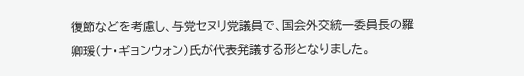復節などを考慮し、与党セヌリ党議員で、国会外交統一委員長の羅卿瑗(ナ・ギョンウォン)氏が代表発議する形となりました。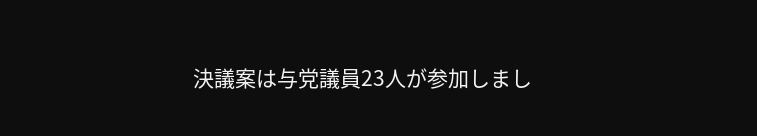決議案は与党議員23人が参加しまし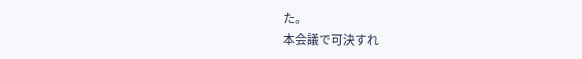た。
本会議で可決すれ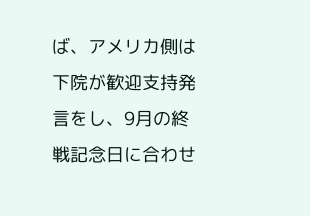ば、アメリカ側は下院が歓迎支持発言をし、9月の終戦記念日に合わせ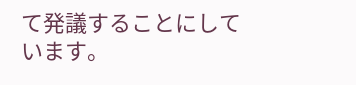て発議することにしています。